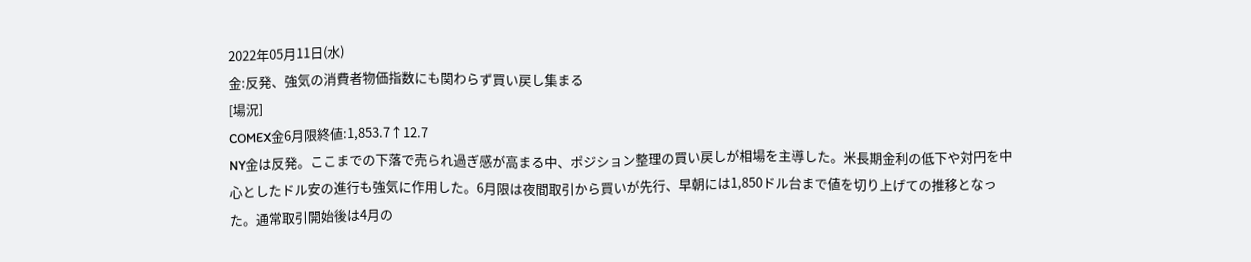2022年05月11日(水)
金:反発、強気の消費者物価指数にも関わらず買い戻し集まる
[場況]
COMEX金6月限終値:1,853.7↑12.7
NY金は反発。ここまでの下落で売られ過ぎ感が高まる中、ポジション整理の買い戻しが相場を主導した。米長期金利の低下や対円を中心としたドル安の進行も強気に作用した。6月限は夜間取引から買いが先行、早朝には1,850ドル台まで値を切り上げての推移となった。通常取引開始後は4月の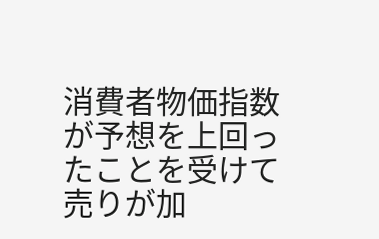消費者物価指数が予想を上回ったことを受けて売りが加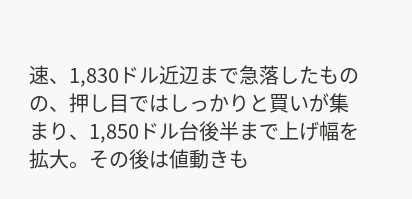速、1,830ドル近辺まで急落したものの、押し目ではしっかりと買いが集まり、1,850ドル台後半まで上げ幅を拡大。その後は値動きも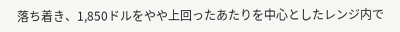落ち着き、1,850ドルをやや上回ったあたりを中心としたレンジ内で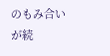のもみ合いが続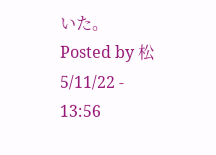いた。
Posted by 松 5/11/22 - 13:56